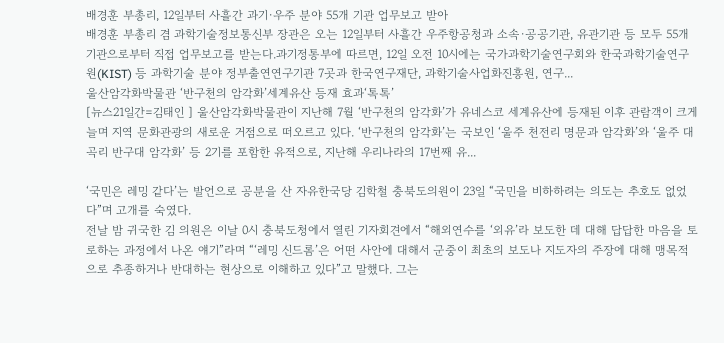배경훈 부총리, 12일부터 사흘간 과기·우주 분야 55개 기관 업무보고 받아
배경훈 부총리 겸 과학기술정보통신부 장관은 오는 12일부터 사흘간 우주항공청과 소속·공공기관, 유관기관 등 모두 55개 기관으로부터 직접 업무보고를 받는다.과기정통부에 따르면, 12일 오전 10시에는 국가과학기술연구회와 한국과학기술연구원(KIST) 등 과학기술 분야 정부출연연구기관 7곳과 한국연구재단, 과학기술사업화진흥원, 연구...
울산암각화박물관 ‘반구천의 암각화’세계유산 등재 효과‘톡톡’
[뉴스21일간=김태인 ] 울산암각화박물관이 지난해 7월 ‘반구천의 암각화’가 유네스코 세계유산에 등재된 이후 관람객이 크게 늘며 지역 문화관광의 새로운 거점으로 떠오르고 있다. ‘반구천의 암각화’는 국보인 ‘울주 천전리 명문과 암각화’와 ‘울주 대곡리 반구대 암각화’ 등 2기를 포함한 유적으로, 지난해 우리나라의 17번째 유...

‘국민은 레밍 같다’는 발언으로 공분을 산 자유한국당 김학철 충북도의원이 23일 “국민을 비하하려는 의도는 추호도 없었다”며 고개를 숙였다.
전날 밤 귀국한 김 의원은 이날 0시 충북도청에서 열린 기자회견에서 “해외연수를 ‘외유’라 보도한 데 대해 답답한 마음을 토로하는 과정에서 나온 얘기”라며 “‘레밍 신드롬’은 어떤 사안에 대해서 군중이 최초의 보도나 지도자의 주장에 대해 맹목적으로 추종하거나 반대하는 현상으로 이해하고 있다”고 말했다. 그는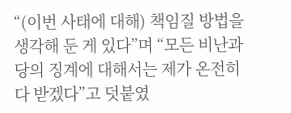“(이번 사태에 대해) 책임질 방법을 생각해 둔 게 있다”며 “모든 비난과 당의 징계에 대해서는 제가 온전히 다 받겠다”고 덧붙였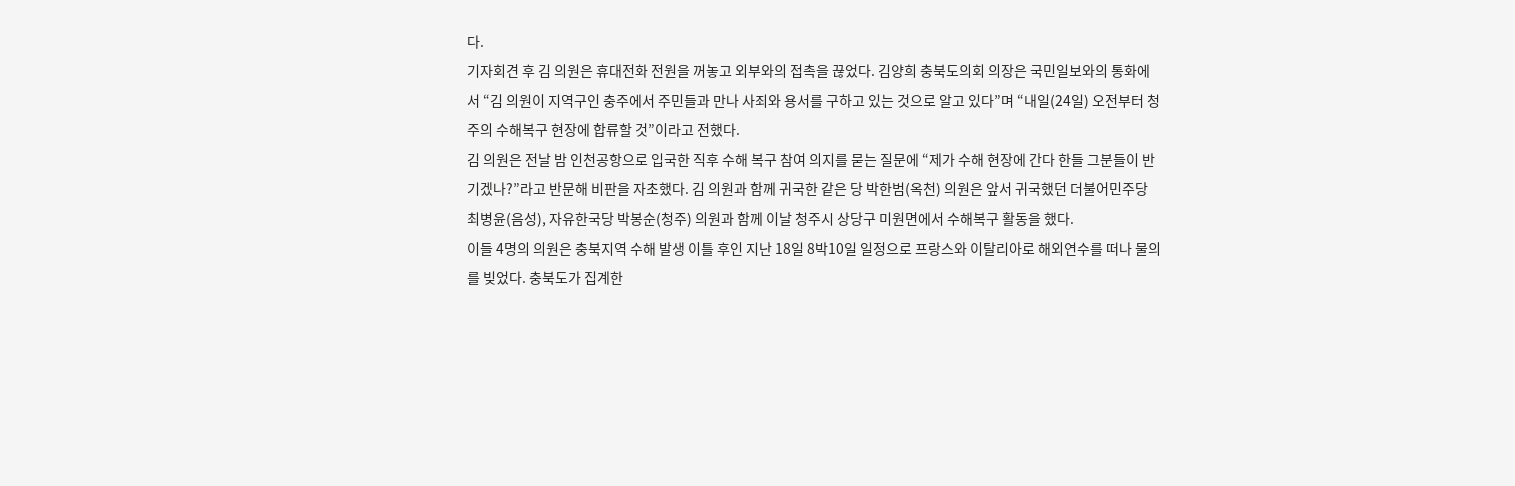다.
기자회견 후 김 의원은 휴대전화 전원을 꺼놓고 외부와의 접촉을 끊었다. 김양희 충북도의회 의장은 국민일보와의 통화에서 “김 의원이 지역구인 충주에서 주민들과 만나 사죄와 용서를 구하고 있는 것으로 알고 있다”며 “내일(24일) 오전부터 청주의 수해복구 현장에 합류할 것”이라고 전했다.
김 의원은 전날 밤 인천공항으로 입국한 직후 수해 복구 참여 의지를 묻는 질문에 “제가 수해 현장에 간다 한들 그분들이 반기겠나?”라고 반문해 비판을 자초했다. 김 의원과 함께 귀국한 같은 당 박한범(옥천) 의원은 앞서 귀국했던 더불어민주당 최병윤(음성), 자유한국당 박봉순(청주) 의원과 함께 이날 청주시 상당구 미원면에서 수해복구 활동을 했다.
이들 4명의 의원은 충북지역 수해 발생 이틀 후인 지난 18일 8박10일 일정으로 프랑스와 이탈리아로 해외연수를 떠나 물의를 빚었다. 충북도가 집계한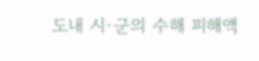도내 시·군의 수해 피해액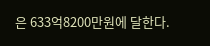은 633억8200만원에 달한다.